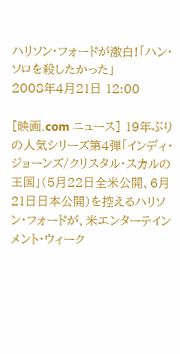ハリソン・フォードが激白!「ハン・ソロを殺したかった」
2008年4月21日 12:00

[映画.com ニュース] 19年ぶりの人気シリーズ第4弾「インディ・ジョーンズ/クリスタル・スカルの王国」(5月22日全米公開、6月21日日本公開)を控えるハリソン・フォードが、米エンターテインメント・ウィーク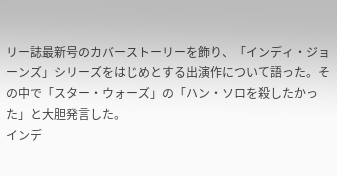リー誌最新号のカバーストーリーを飾り、「インディ・ジョーンズ」シリーズをはじめとする出演作について語った。その中で「スター・ウォーズ」の「ハン・ソロを殺したかった」と大胆発言した。
インデ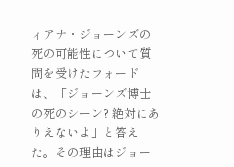ィアナ・ジョーンズの死の可能性について質問を受けたフォードは、「ジョーンズ博士の死のシーン? 絶対にありえないよ」と答えた。その理由はジョー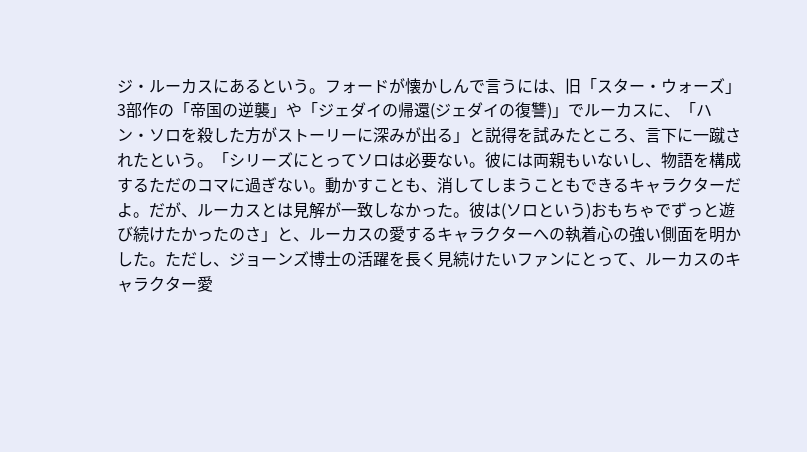ジ・ルーカスにあるという。フォードが懐かしんで言うには、旧「スター・ウォーズ」3部作の「帝国の逆襲」や「ジェダイの帰還(ジェダイの復讐)」でルーカスに、「ハン・ソロを殺した方がストーリーに深みが出る」と説得を試みたところ、言下に一蹴されたという。「シリーズにとってソロは必要ない。彼には両親もいないし、物語を構成するただのコマに過ぎない。動かすことも、消してしまうこともできるキャラクターだよ。だが、ルーカスとは見解が一致しなかった。彼は(ソロという)おもちゃでずっと遊び続けたかったのさ」と、ルーカスの愛するキャラクターへの執着心の強い側面を明かした。ただし、ジョーンズ博士の活躍を長く見続けたいファンにとって、ルーカスのキャラクター愛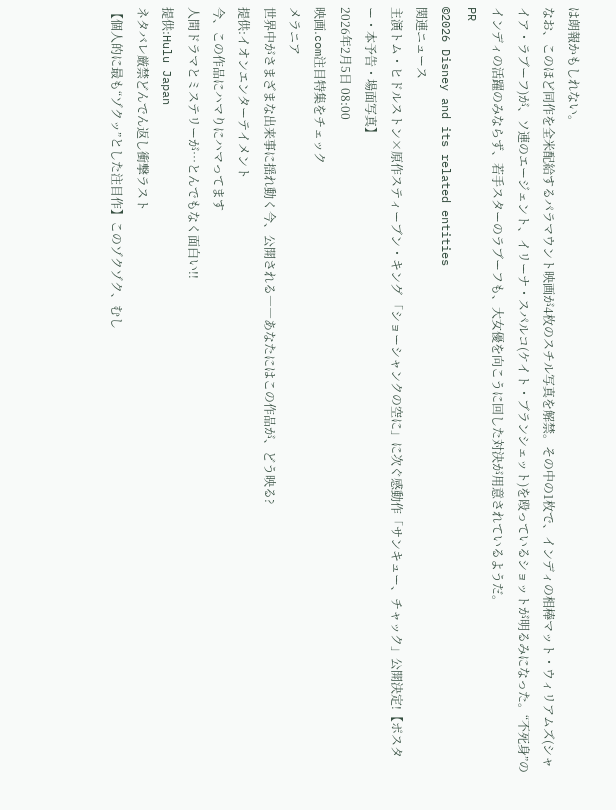は朗報かもしれない。
なお、このほど同作を全米配給するパラマウント映画が4枚のスチル写真を解禁。その中の1枚で、インディの相棒マット・ウィリアムズ(シャイア・ラブーフ)が、ソ連のエージェント、イリーナ・スパルコ(ケイト・ブランシェット)を殴っているショットが明るみになった。“不死身”のインディの活躍のみならず、若手スターのラブーフも、大女優を向こうに回した対決が用意されているようだ。
PR
©2026 Disney and its related entities
関連ニュース
主演トム・ヒドルストン×原作スティーブン・キング 「ショーシャンクの空に」に次ぐ感動作「サンキュー、チャック」公開決定!【ポスター・本予告・場面写真】
2026年2月5日 08:00
映画.com注目特集をチェック
メラニア
世界中がさまざまな出来事に揺れ動く今、公開される――あなたにはこの作品が、どう映る?
提供:イオンエンターテイメント
今、この作品にハマりにハマってます
人間ドラマとミステリーが…とんでもなく面白い!!
提供:Hulu Japan
ネタバレ厳禁どんでん返し衝撃ラスト
【個人的に最も“ゾクッ”とした注目作】このゾクゾク、むし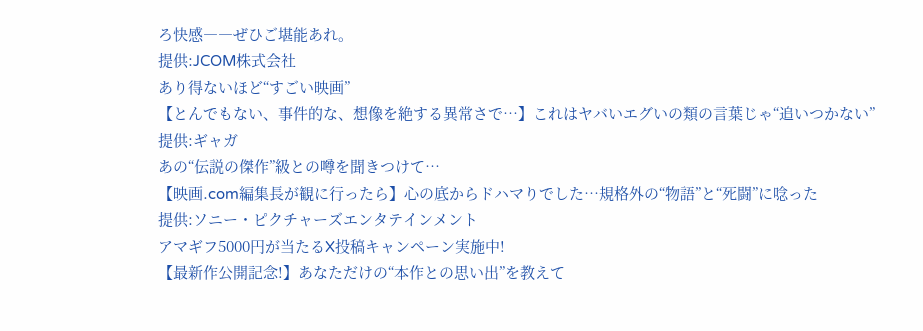ろ快感――ぜひご堪能あれ。
提供:JCOM株式会社
あり得ないほど“すごい映画”
【とんでもない、事件的な、想像を絶する異常さで…】これはヤバいエグいの類の言葉じゃ“追いつかない”
提供:ギャガ
あの“伝説の傑作”級との噂を聞きつけて…
【映画.com編集長が観に行ったら】心の底からドハマりでした…規格外の“物語”と“死闘”に唸った
提供:ソニー・ピクチャーズエンタテインメント
アマギフ5000円が当たるX投稿キャンペーン実施中!
【最新作公開記念!】あなただけの“本作との思い出”を教えて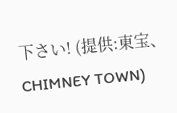下さい! (提供:東宝、CHIMNEY TOWN)